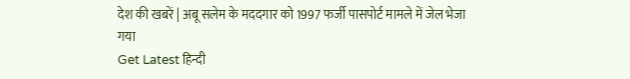देश की खबरें | अबू सलेम के मददगार को 1997 फर्जी पासपोर्ट मामले में जेल भेजा गया
Get Latest हिन्दी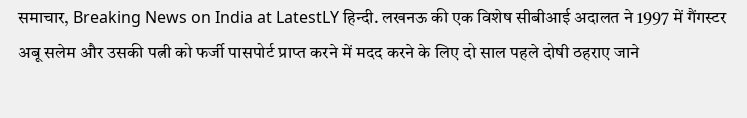समाचार, Breaking News on India at LatestLY हिन्दी. लखनऊ की एक विशेष सीबीआई अदालत ने 1997 में गैंगस्टर अबू सलेम और उसकी पत्नी को फर्जी पासपोर्ट प्राप्त करने में मदद करने के लिए दो साल पहले दोषी ठहराए जाने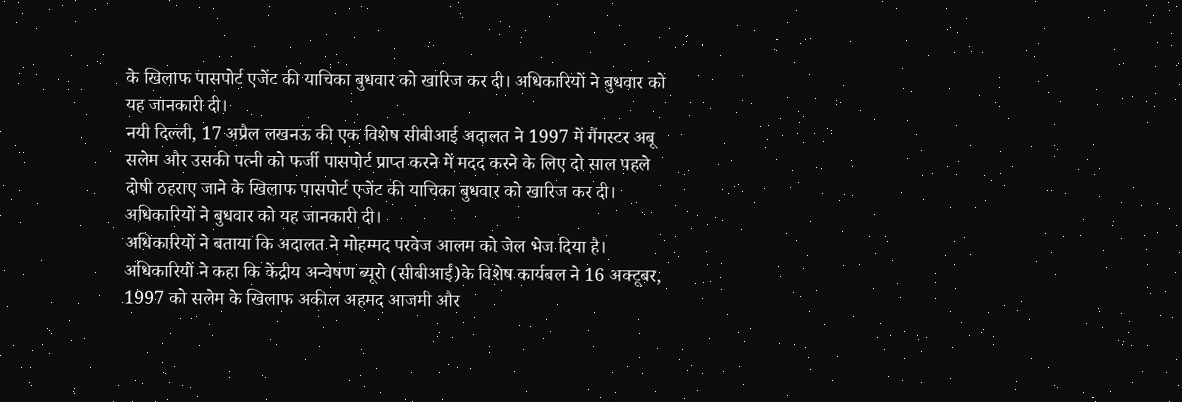के खिलाफ पासपोर्ट एजेंट की याचिका बुधवार को खारिज कर दी। अधिकारियों ने बुधवार को यह जानकारी दी।
नयी दिल्ली, 17 अप्रैल लखनऊ की एक विशेष सीबीआई अदालत ने 1997 में गैंगस्टर अबू सलेम और उसकी पत्नी को फर्जी पासपोर्ट प्राप्त करने में मदद करने के लिए दो साल पहले दोषी ठहराए जाने के खिलाफ पासपोर्ट एजेंट की याचिका बुधवार को खारिज कर दी। अधिकारियों ने बुधवार को यह जानकारी दी।
अधिकारियों ने बताया कि अदालत ने मोहम्मद परवेज आलम को जेल भेज दिया है।
अधिकारियों ने कहा कि केंद्रीय अन्वेषण ब्यूरो (सीबीआई)के विशेष कार्यबल ने 16 अक्टूबर, 1997 को सलेम के खिलाफ अकील अहमद आजमी और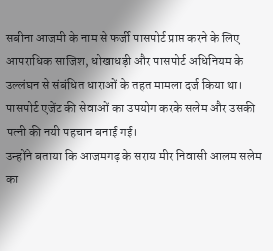सबीना आजमी के नाम से फर्जी पासपोर्ट प्राप्त करने के लिए आपराधिक साजिश, धोखाधड़ी और पासपोर्ट अधिनियम के उल्लंघन से संबंधित धाराओं के तहत मामला दर्ज किया था। पासपोर्ट एजेंट की सेवाओं का उपयोग करके सलेम और उसकी पत्नी की नयी पहचान बनाई गई।
उन्होंने बताया कि आजमगढ़ के सराय मीर निवासी आलम सलेम का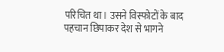परिचित था। उसने विस्फोटों के बाद पहचान छिपाकर देश से भागने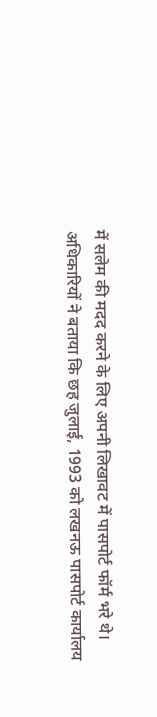में सलेम की मदद करने के लिए अपनी लिखावट में पासपोर्ट फॉर्म भरे थे।
अधिकारियों ने बताया कि छह जुलाई, 1993 को लखनऊ पासपोर्ट कार्यालय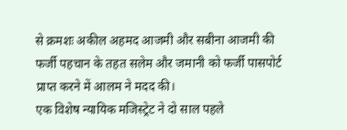से क्रमशः अकील अहमद आजमी और सबीना आजमी की फर्जी पहचान के तहत सलेम और जमानी को फर्जी पासपोर्ट प्राप्त करने में आलम ने मदद की।
एक विशेष न्यायिक मजिस्ट्रेट ने दो साल पहले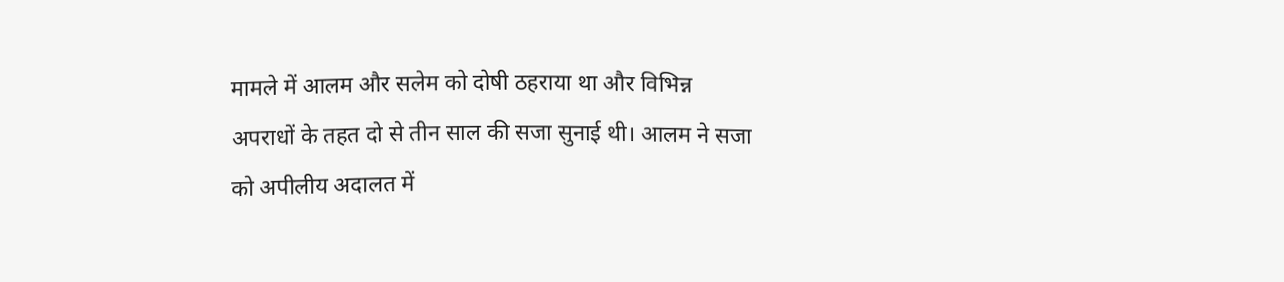मामले में आलम और सलेम को दोषी ठहराया था और विभिन्न अपराधों के तहत दो से तीन साल की सजा सुनाई थी। आलम ने सजा को अपीलीय अदालत में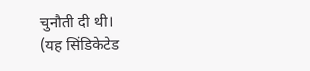चुनौती दी थी।
(यह सिंडिकेटेड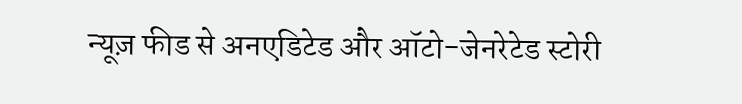न्यूज़ फीड से अनएडिटेड और ऑटो-जेनरेटेड स्टोरी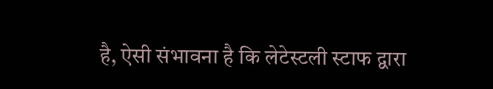है, ऐसी संभावना है कि लेटेस्टली स्टाफ द्वारा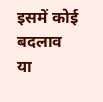इसमें कोई बदलाव या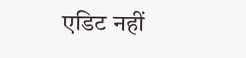एडिट नहीं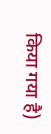किया गया है)